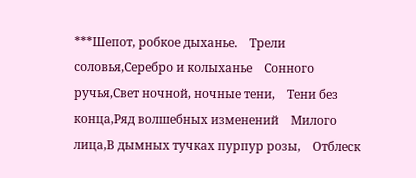***Шепот, робкое дыханье.    Трели соловья,Серебро и колыханье    Сонного ручья,Свет ночной, ночные тени,    Тени без конца,Ряд волшебных изменений    Милого лица,В дымных тучках пурпур розы,    Отблеск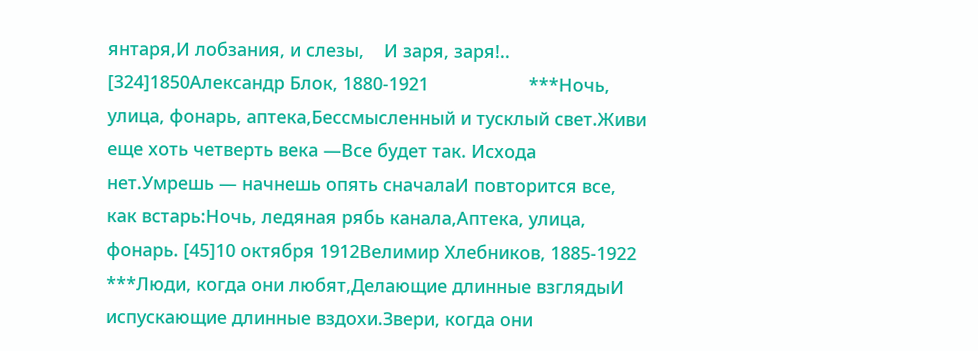янтаря,И лобзания, и слезы,    И заря, заря!..       [324]1850Александр Блок, 1880-1921                    ***Ночь, улица, фонарь, аптека,Бессмысленный и тусклый свет.Живи еще хоть четверть века —Все будет так. Исхода нет.Умрешь — начнешь опять сначалаИ повторится все, как встарь:Ночь, ледяная рябь канала,Аптека, улица, фонарь. [45]10 октября 1912Велимир Хлебников, 1885-1922                 ***Люди, когда они любят,Делающие длинные взглядыИ испускающие длинные вздохи.Звери, когда они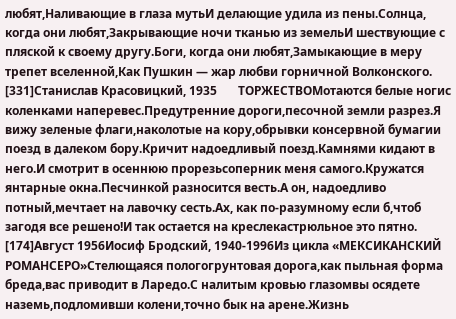любят,Наливающие в глаза мутьИ делающие удила из пены.Солнца, когда они любят,Закрывающие ночи тканью из земельИ шествующие с пляской к своему другу.Боги, когда они любят,Замыкающие в меру трепет вселенной,Как Пушкин — жар любви горничной Волконского. [331]Станислав Красовицкий, 1935       ТОРЖЕСТВОМотаются белые ногис коленками наперевес.Предутренние дороги,песочной земли разрез.Я вижу зеленые флаги,наколотые на кору,обрывки консервной бумагии поезд в далеком бору.Кричит надоедливый поезд.Камнями кидают в него.И смотрит в осеннюю прорезьсоперник меня самого.Кружатся янтарные окна.Песчинкой разносится весть.А он, надоедливо потный,мечтает на лавочку сесть.Ах, как по-разумному если б,чтоб загодя все решено!И так остается на креслекастрюльное это пятно. [174]Август 1956Иосиф Бродский, 1940-1996Из цикла «МЕКСИКАНСКИЙ РОМАНСЕРО»Стелющаяся пологогрунтовая дорога,как пыльная форма бреда,вас приводит в Ларедо.С налитым кровью глазомвы осядете наземь,подломивши колени,точно бык на арене.Жизнь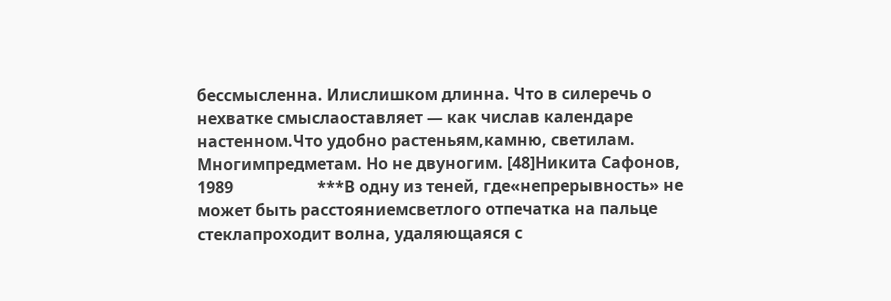бессмысленна. Илислишком длинна. Что в силеречь о нехватке смыслаоставляет — как числав календаре настенном.Что удобно растеньям,камню, светилам. Многимпредметам. Но не двуногим. [48]Никита Сафонов, 1989                     ***В одну из теней, где«непрерывность» не может быть расстояниемсветлого отпечатка на пальце стеклапроходит волна, удаляющаяся с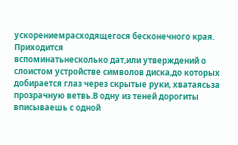ускорениемрасходящегося бесконечного края. Приходится                                                           вспоминатьнесколько дат,или утверждений о слоистом устройстве символов диска,до которых добирается глаз через скрытые руки, хватаясьза прозрачную ветвь.В одну из теней дорогиты вписываешь с одной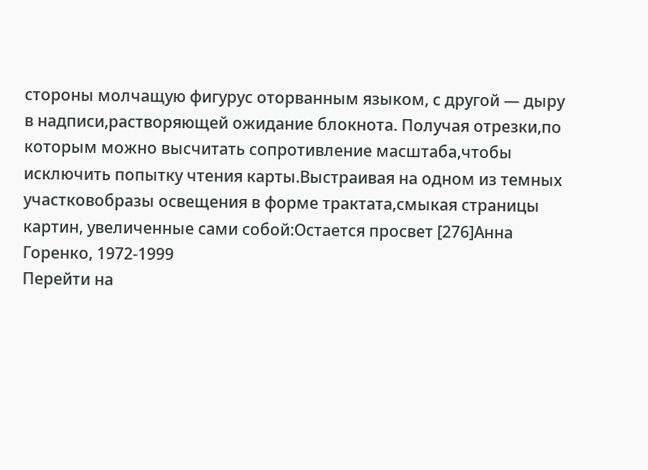стороны молчащую фигурус оторванным языком, с другой — дыру в надписи,растворяющей ожидание блокнота. Получая отрезки,по которым можно высчитать сопротивление масштаба,чтобы исключить попытку чтения карты.Выстраивая на одном из темных участковобразы освещения в форме трактата,смыкая страницы картин, увеличенные сами собой:Остается просвет [276]Анна Горенко, 1972-1999
Перейти на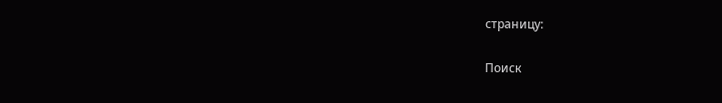страницу:

Поиск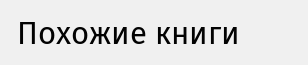Похожие книги